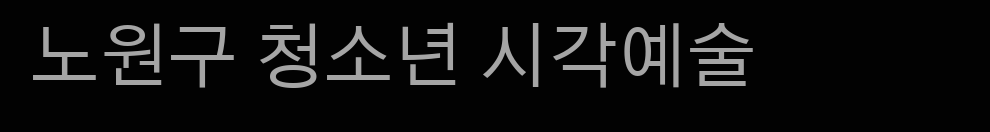노원구 청소년 시각예술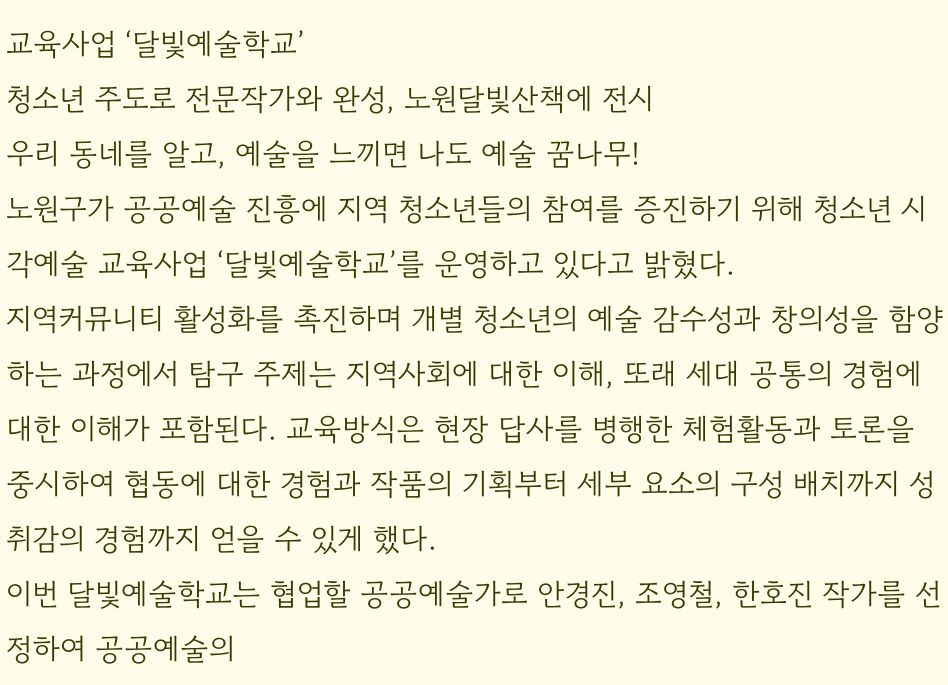교육사업 ‘달빛예술학교’
청소년 주도로 전문작가와 완성, 노원달빛산책에 전시
우리 동네를 알고, 예술을 느끼면 나도 예술 꿈나무!
노원구가 공공예술 진흥에 지역 청소년들의 참여를 증진하기 위해 청소년 시각예술 교육사업 ‘달빛예술학교’를 운영하고 있다고 밝혔다.
지역커뮤니티 활성화를 촉진하며 개별 청소년의 예술 감수성과 창의성을 함양하는 과정에서 탐구 주제는 지역사회에 대한 이해, 또래 세대 공통의 경험에 대한 이해가 포함된다. 교육방식은 현장 답사를 병행한 체험활동과 토론을 중시하여 협동에 대한 경험과 작품의 기획부터 세부 요소의 구성 배치까지 성취감의 경험까지 얻을 수 있게 했다.
이번 달빛예술학교는 협업할 공공예술가로 안경진, 조영철, 한호진 작가를 선정하여 공공예술의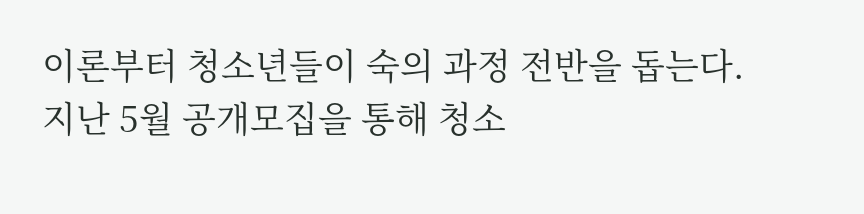이론부터 청소년들이 숙의 과정 전반을 돕는다.
지난 5월 공개모집을 통해 청소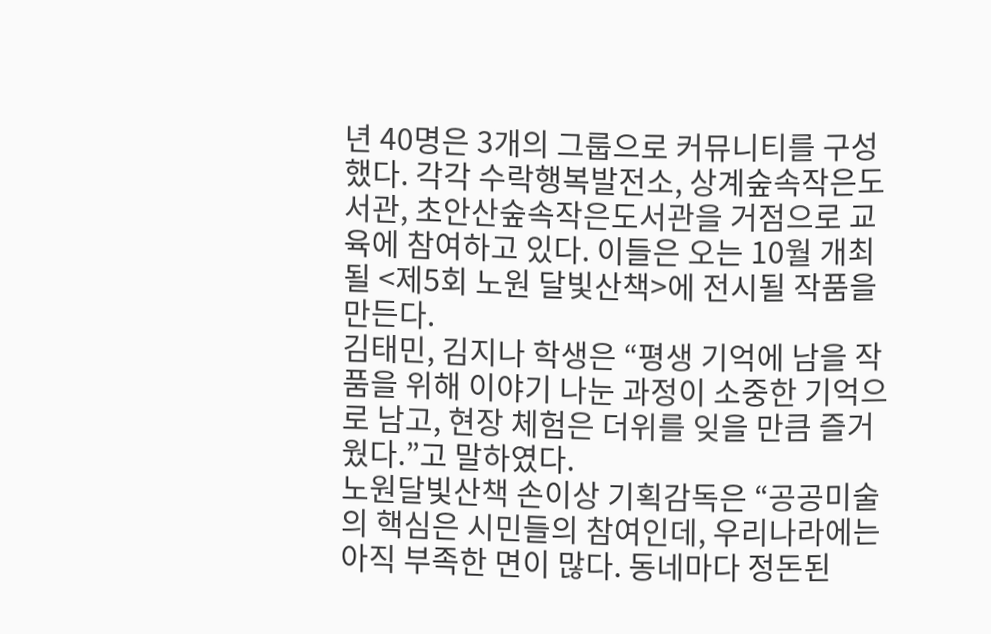년 40명은 3개의 그룹으로 커뮤니티를 구성했다. 각각 수락행복발전소, 상계숲속작은도서관, 초안산숲속작은도서관을 거점으로 교육에 참여하고 있다. 이들은 오는 10월 개최될 <제5회 노원 달빛산책>에 전시될 작품을 만든다.
김태민, 김지나 학생은 “평생 기억에 남을 작품을 위해 이야기 나눈 과정이 소중한 기억으로 남고, 현장 체험은 더위를 잊을 만큼 즐거웠다.”고 말하였다.
노원달빛산책 손이상 기획감독은 “공공미술의 핵심은 시민들의 참여인데, 우리나라에는 아직 부족한 면이 많다. 동네마다 정돈된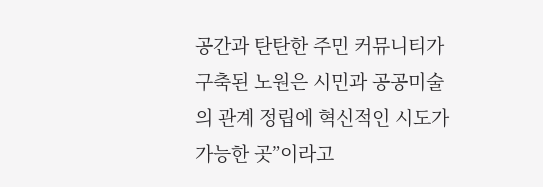공간과 탄탄한 주민 커뮤니티가 구축된 노원은 시민과 공공미술의 관계 정립에 혁신적인 시도가 가능한 곳”이라고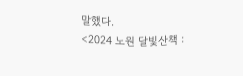말했다.
<2024 노원 달빛산책 :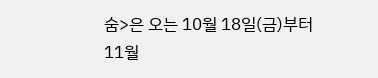숨>은 오는 10월 18일(금)부터 11월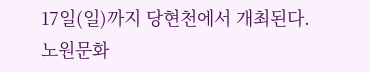17일(일)까지 당현천에서 개최된다.
노원문화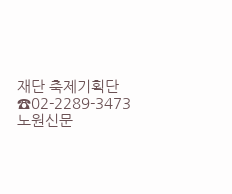재단 축제기획단 ☎02-2289-3473
노원신문